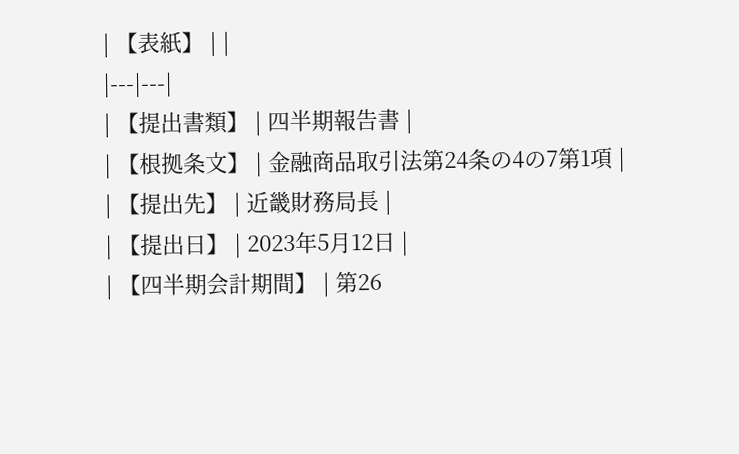| 【表紙】 | |
|---|---|
| 【提出書類】 | 四半期報告書 |
| 【根拠条文】 | 金融商品取引法第24条の4の7第1項 |
| 【提出先】 | 近畿財務局長 |
| 【提出日】 | 2023年5月12日 |
| 【四半期会計期間】 | 第26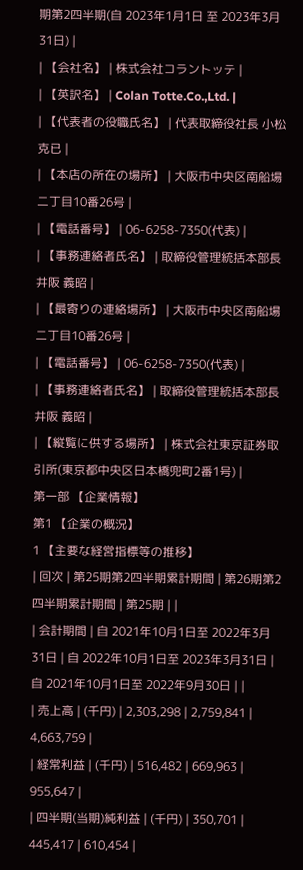期第2四半期(自 2023年1月1日 至 2023年3月31日) |
| 【会社名】 | 株式会社コラントッテ |
| 【英訳名】 | Colan Totte.Co.,Ltd. |
| 【代表者の役職氏名】 | 代表取締役社長 小松 克已 |
| 【本店の所在の場所】 | 大阪市中央区南船場二丁目10番26号 |
| 【電話番号】 | 06-6258-7350(代表) |
| 【事務連絡者氏名】 | 取締役管理統括本部長 井阪 義昭 |
| 【最寄りの連絡場所】 | 大阪市中央区南船場二丁目10番26号 |
| 【電話番号】 | 06-6258-7350(代表) |
| 【事務連絡者氏名】 | 取締役管理統括本部長 井阪 義昭 |
| 【縦覧に供する場所】 | 株式会社東京証券取引所(東京都中央区日本橋兜町2番1号) |
第一部 【企業情報】
第1 【企業の概況】
1 【主要な経営指標等の推移】
| 回次 | 第25期第2四半期累計期間 | 第26期第2四半期累計期間 | 第25期 | |
| 会計期間 | 自 2021年10月1日至 2022年3月31日 | 自 2022年10月1日至 2023年3月31日 | 自 2021年10月1日至 2022年9月30日 | |
| 売上高 | (千円) | 2,303,298 | 2,759,841 | 4,663,759 |
| 経常利益 | (千円) | 516,482 | 669,963 | 955,647 |
| 四半期(当期)純利益 | (千円) | 350,701 | 445,417 | 610,454 |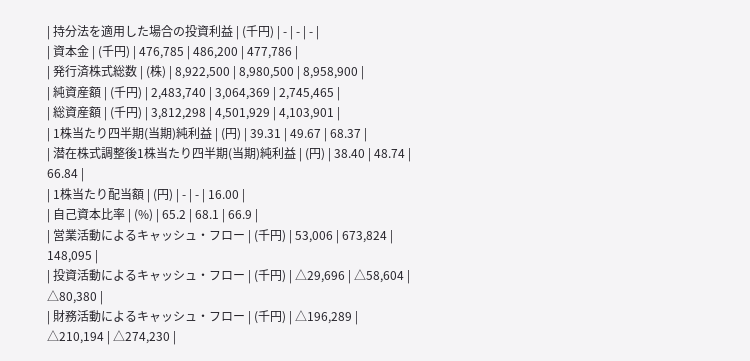| 持分法を適用した場合の投資利益 | (千円) | - | - | - |
| 資本金 | (千円) | 476,785 | 486,200 | 477,786 |
| 発行済株式総数 | (株) | 8,922,500 | 8,980,500 | 8,958,900 |
| 純資産額 | (千円) | 2,483,740 | 3,064,369 | 2,745,465 |
| 総資産額 | (千円) | 3,812,298 | 4,501,929 | 4,103,901 |
| 1株当たり四半期(当期)純利益 | (円) | 39.31 | 49.67 | 68.37 |
| 潜在株式調整後1株当たり四半期(当期)純利益 | (円) | 38.40 | 48.74 | 66.84 |
| 1株当たり配当額 | (円) | - | - | 16.00 |
| 自己資本比率 | (%) | 65.2 | 68.1 | 66.9 |
| 営業活動によるキャッシュ・フロー | (千円) | 53,006 | 673,824 | 148,095 |
| 投資活動によるキャッシュ・フロー | (千円) | △29,696 | △58,604 | △80,380 |
| 財務活動によるキャッシュ・フロー | (千円) | △196,289 | △210,194 | △274,230 |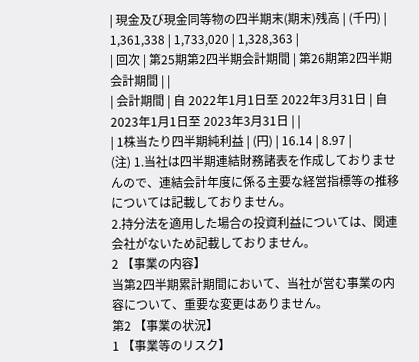| 現金及び現金同等物の四半期末(期末)残高 | (千円) | 1,361,338 | 1,733,020 | 1,328,363 |
| 回次 | 第25期第2四半期会計期間 | 第26期第2四半期会計期間 | |
| 会計期間 | 自 2022年1月1日至 2022年3月31日 | 自 2023年1月1日至 2023年3月31日 | |
| 1株当たり四半期純利益 | (円) | 16.14 | 8.97 |
(注) 1.当社は四半期連結財務諸表を作成しておりませんので、連結会計年度に係る主要な経営指標等の推移については記載しておりません。
2.持分法を適用した場合の投資利益については、関連会社がないため記載しておりません。
2 【事業の内容】
当第2四半期累計期間において、当社が営む事業の内容について、重要な変更はありません。
第2 【事業の状況】
1 【事業等のリスク】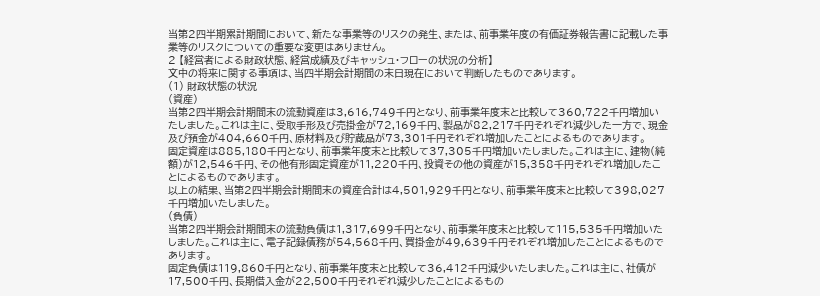当第2四半期累計期間において、新たな事業等のリスクの発生、または、前事業年度の有価証券報告書に記載した事業等のリスクについての重要な変更はありません。
2 【経営者による財政状態、経営成績及びキャッシュ・フローの状況の分析】
文中の将来に関する事項は、当四半期会計期間の末日現在において判断したものであります。
(1) 財政状態の状況
(資産)
当第2四半期会計期間末の流動資産は3,616,749千円となり、前事業年度末と比較して360,722千円増加いたしました。これは主に、受取手形及び売掛金が72,169千円、製品が82,217千円それぞれ減少した一方で、現金及び預金が404,660千円、原材料及び貯蔵品が73,301千円それぞれ増加したことによるものであります。
固定資産は885,180千円となり、前事業年度末と比較して37,305千円増加いたしました。これは主に、建物(純額)が12,546千円、その他有形固定資産が11,220千円、投資その他の資産が15,358千円それぞれ増加したことによるものであります。
以上の結果、当第2四半期会計期間末の資産合計は4,501,929千円となり、前事業年度末と比較して398,027千円増加いたしました。
(負債)
当第2四半期会計期間末の流動負債は1,317,699千円となり、前事業年度末と比較して115,535千円増加いたしました。これは主に、電子記録債務が54,568千円、買掛金が49,639千円それぞれ増加したことによるものであります。
固定負債は119,860千円となり、前事業年度末と比較して36,412千円減少いたしました。これは主に、社債が17,500千円、長期借入金が22,500千円それぞれ減少したことによるもの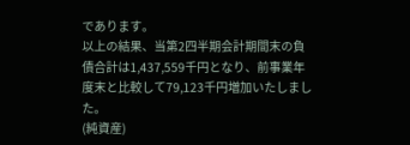であります。
以上の結果、当第2四半期会計期間末の負債合計は1,437,559千円となり、前事業年度末と比較して79,123千円増加いたしました。
(純資産)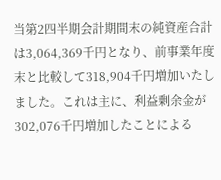当第2四半期会計期間末の純資産合計は3,064,369千円となり、前事業年度末と比較して318,904千円増加いたしました。これは主に、利益剰余金が302,076千円増加したことによる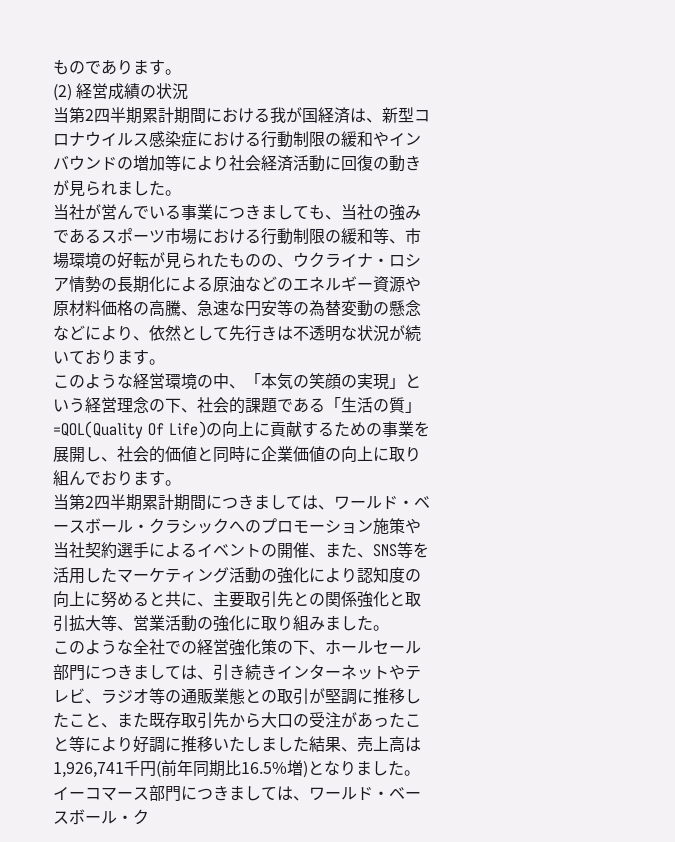ものであります。
(2) 経営成績の状況
当第2四半期累計期間における我が国経済は、新型コロナウイルス感染症における行動制限の緩和やインバウンドの増加等により社会経済活動に回復の動きが見られました。
当社が営んでいる事業につきましても、当社の強みであるスポーツ市場における行動制限の緩和等、市場環境の好転が見られたものの、ウクライナ・ロシア情勢の長期化による原油などのエネルギー資源や原材料価格の高騰、急速な円安等の為替変動の懸念などにより、依然として先行きは不透明な状況が続いております。
このような経営環境の中、「本気の笑顔の実現」という経営理念の下、社会的課題である「生活の質」=QOL(Quality Of Life)の向上に貢献するための事業を展開し、社会的価値と同時に企業価値の向上に取り組んでおります。
当第2四半期累計期間につきましては、ワールド・ベースボール・クラシックへのプロモーション施策や当社契約選手によるイベントの開催、また、SNS等を活用したマーケティング活動の強化により認知度の向上に努めると共に、主要取引先との関係強化と取引拡大等、営業活動の強化に取り組みました。
このような全社での経営強化策の下、ホールセール部門につきましては、引き続きインターネットやテレビ、ラジオ等の通販業態との取引が堅調に推移したこと、また既存取引先から大口の受注があったこと等により好調に推移いたしました結果、売上高は1,926,741千円(前年同期比16.5%増)となりました。
イーコマース部門につきましては、ワールド・ベースボール・ク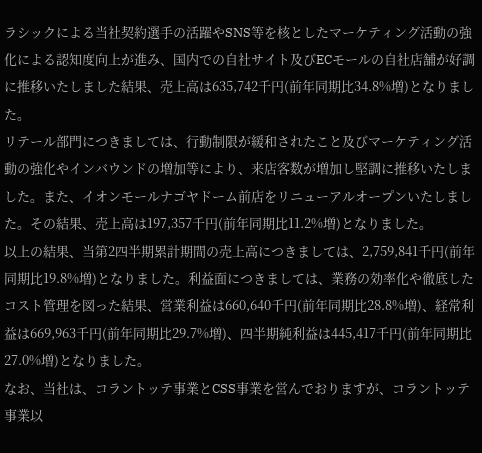ラシックによる当社契約選手の活躍やSNS等を核としたマーケティング活動の強化による認知度向上が進み、国内での自社サイト及びECモールの自社店舗が好調に推移いたしました結果、売上高は635,742千円(前年同期比34.8%増)となりました。
リテール部門につきましては、行動制限が緩和されたこと及びマーケティング活動の強化やインバウンドの増加等により、来店客数が増加し堅調に推移いたしました。また、イオンモールナゴヤドーム前店をリニューアルオープンいたしました。その結果、売上高は197,357千円(前年同期比11.2%増)となりました。
以上の結果、当第2四半期累計期間の売上高につきましては、2,759,841千円(前年同期比19.8%増)となりました。利益面につきましては、業務の効率化や徹底したコスト管理を図った結果、営業利益は660,640千円(前年同期比28.8%増)、経常利益は669,963千円(前年同期比29.7%増)、四半期純利益は445,417千円(前年同期比27.0%増)となりました。
なお、当社は、コラントッテ事業とCSS事業を営んでおりますが、コラントッテ事業以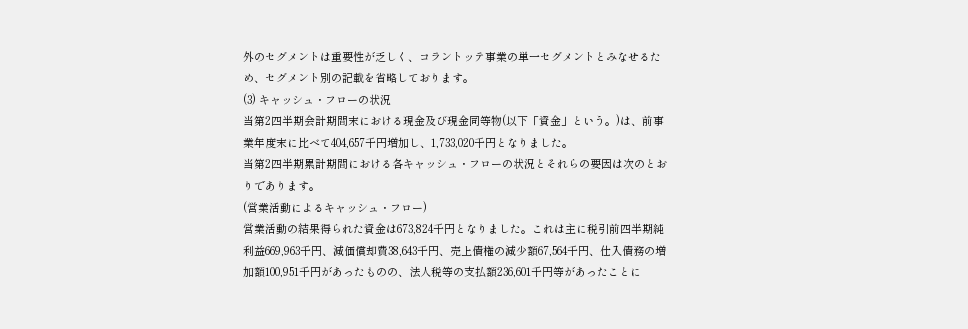外のセグメントは重要性が乏しく、コラントッテ事業の単一セグメントとみなせるため、セグメント別の記載を省略しております。
(3) キャッシュ・フローの状況
当第2四半期会計期間末における現金及び現金同等物(以下「資金」という。)は、前事業年度末に比べて404,657千円増加し、1,733,020千円となりました。
当第2四半期累計期間における各キャッシュ・フローの状況とそれらの要因は次のとおりであります。
(営業活動によるキャッシュ・フロー)
営業活動の結果得られた資金は673,824千円となりました。これは主に税引前四半期純利益669,963千円、減価償却費38,643千円、売上債権の減少額67,564千円、仕入債務の増加額100,951千円があったものの、法人税等の支払額236,601千円等があったことに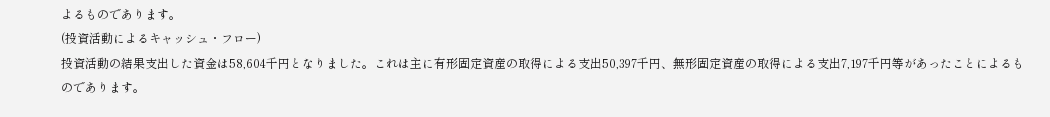よるものであります。
(投資活動によるキャッシュ・フロー)
投資活動の結果支出した資金は58,604千円となりました。これは主に有形固定資産の取得による支出50,397千円、無形固定資産の取得による支出7,197千円等があったことによるものであります。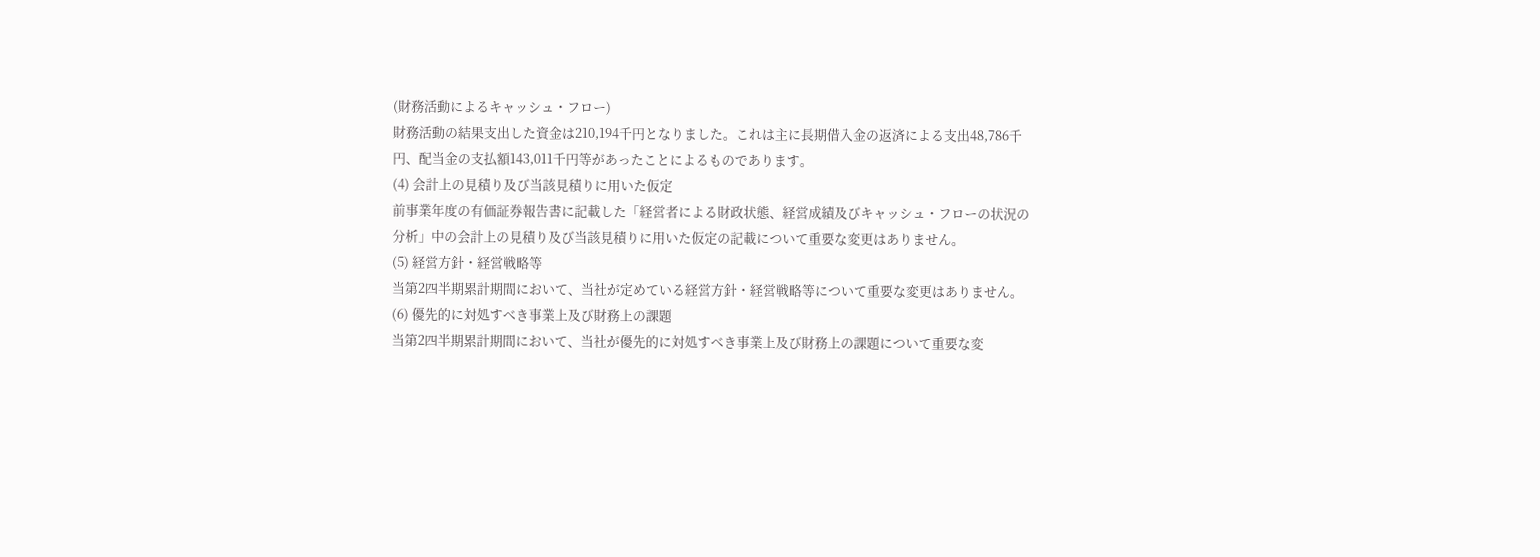(財務活動によるキャッシュ・フロー)
財務活動の結果支出した資金は210,194千円となりました。これは主に長期借入金の返済による支出48,786千円、配当金の支払額143,011千円等があったことによるものであります。
(4) 会計上の見積り及び当該見積りに用いた仮定
前事業年度の有価証券報告書に記載した「経営者による財政状態、経営成績及びキャッシュ・フローの状況の分析」中の会計上の見積り及び当該見積りに用いた仮定の記載について重要な変更はありません。
(5) 経営方針・経営戦略等
当第2四半期累計期間において、当社が定めている経営方針・経営戦略等について重要な変更はありません。
(6) 優先的に対処すべき事業上及び財務上の課題
当第2四半期累計期間において、当社が優先的に対処すべき事業上及び財務上の課題について重要な変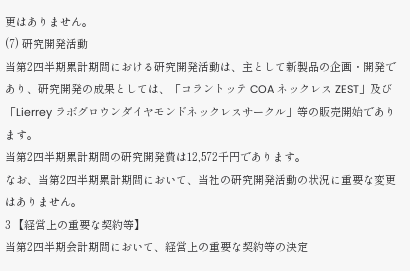更はありません。
(7) 研究開発活動
当第2四半期累計期間における研究開発活動は、主として新製品の企画・開発であり、研究開発の成果としては、「コラントッテ COA ネックレス ZEST」及び「Lierrey ラボグロウンダイヤモンドネックレスサークル」等の販売開始であります。
当第2四半期累計期間の研究開発費は12,572千円であります。
なお、当第2四半期累計期間において、当社の研究開発活動の状況に重要な変更はありません。
3 【経営上の重要な契約等】
当第2四半期会計期間において、経営上の重要な契約等の決定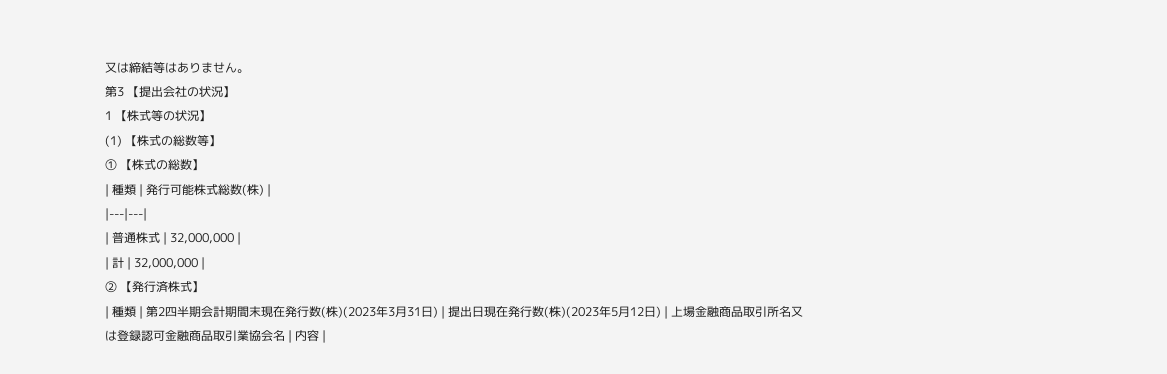又は締結等はありません。
第3 【提出会社の状況】
1 【株式等の状況】
(1) 【株式の総数等】
① 【株式の総数】
| 種類 | 発行可能株式総数(株) |
|---|---|
| 普通株式 | 32,000,000 |
| 計 | 32,000,000 |
② 【発行済株式】
| 種類 | 第2四半期会計期間末現在発行数(株)(2023年3月31日) | 提出日現在発行数(株)(2023年5月12日) | 上場金融商品取引所名又は登録認可金融商品取引業協会名 | 内容 |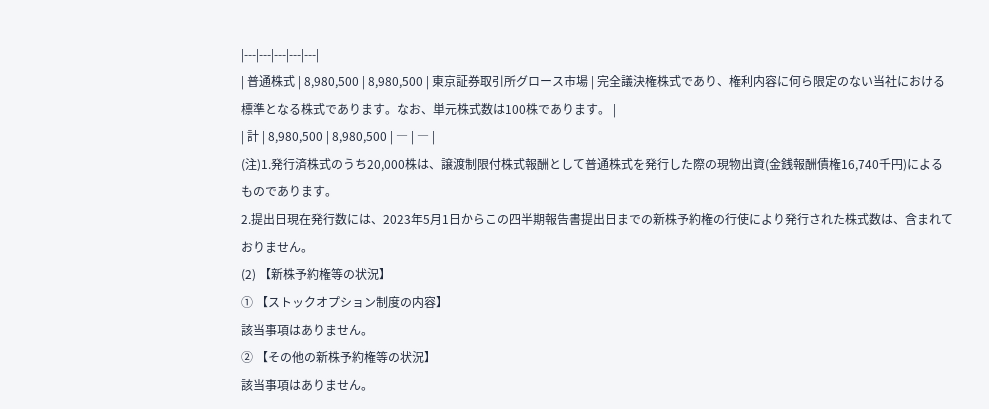|---|---|---|---|---|
| 普通株式 | 8,980,500 | 8,980,500 | 東京証券取引所グロース市場 | 完全議決権株式であり、権利内容に何ら限定のない当社における標準となる株式であります。なお、単元株式数は100株であります。 |
| 計 | 8,980,500 | 8,980,500 | ― | ― |
(注)1.発行済株式のうち20,000株は、譲渡制限付株式報酬として普通株式を発行した際の現物出資(金銭報酬債権16,740千円)によるものであります。
2.提出日現在発行数には、2023年5月1日からこの四半期報告書提出日までの新株予約権の行使により発行された株式数は、含まれておりません。
(2) 【新株予約権等の状況】
① 【ストックオプション制度の内容】
該当事項はありません。
② 【その他の新株予約権等の状況】
該当事項はありません。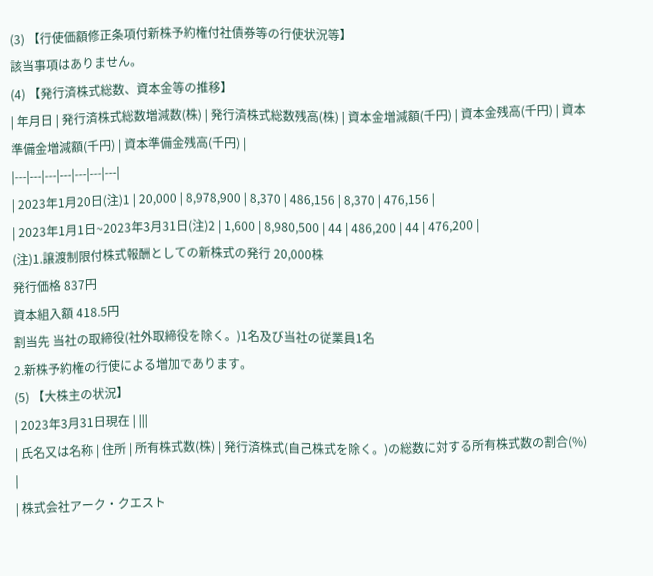(3) 【行使価額修正条項付新株予約権付社債券等の行使状況等】
該当事項はありません。
(4) 【発行済株式総数、資本金等の推移】
| 年月日 | 発行済株式総数増減数(株) | 発行済株式総数残高(株) | 資本金増減額(千円) | 資本金残高(千円) | 資本準備金増減額(千円) | 資本準備金残高(千円) |
|---|---|---|---|---|---|---|
| 2023年1月20日(注)1 | 20,000 | 8,978,900 | 8,370 | 486,156 | 8,370 | 476,156 |
| 2023年1月1日~2023年3月31日(注)2 | 1,600 | 8,980,500 | 44 | 486,200 | 44 | 476,200 |
(注)1.譲渡制限付株式報酬としての新株式の発行 20,000株
発行価格 837円
資本組入額 418.5円
割当先 当社の取締役(社外取締役を除く。)1名及び当社の従業員1名
2.新株予約権の行使による増加であります。
(5) 【大株主の状況】
| 2023年3月31日現在 | |||
| 氏名又は名称 | 住所 | 所有株式数(株) | 発行済株式(自己株式を除く。)の総数に対する所有株式数の割合(%) |
| 株式会社アーク・クエスト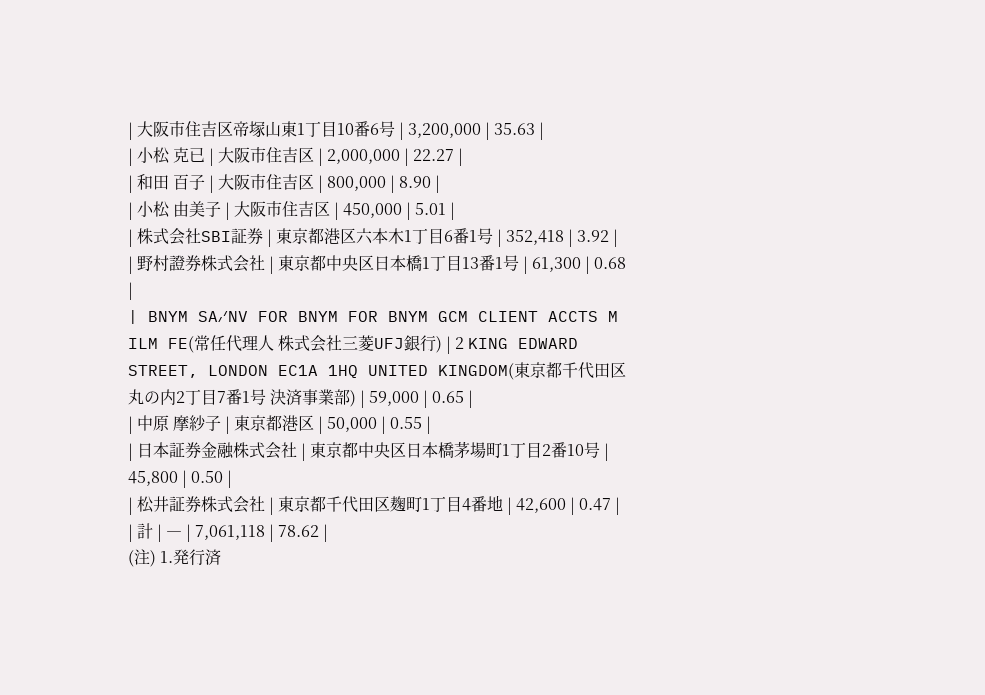| 大阪市住吉区帝塚山東1丁目10番6号 | 3,200,000 | 35.63 |
| 小松 克已 | 大阪市住吉区 | 2,000,000 | 22.27 |
| 和田 百子 | 大阪市住吉区 | 800,000 | 8.90 |
| 小松 由美子 | 大阪市住吉区 | 450,000 | 5.01 |
| 株式会社SBI証券 | 東京都港区六本木1丁目6番1号 | 352,418 | 3.92 |
| 野村證券株式会社 | 東京都中央区日本橋1丁目13番1号 | 61,300 | 0.68 |
| BNYM SA⁄NV FOR BNYM FOR BNYM GCM CLIENT ACCTS M ILM FE(常任代理人 株式会社三菱UFJ銀行) | 2 KING EDWARD STREET, LONDON EC1A 1HQ UNITED KINGDOM(東京都千代田区丸の内2丁目7番1号 決済事業部) | 59,000 | 0.65 |
| 中原 摩紗子 | 東京都港区 | 50,000 | 0.55 |
| 日本証券金融株式会社 | 東京都中央区日本橋茅場町1丁目2番10号 | 45,800 | 0.50 |
| 松井証券株式会社 | 東京都千代田区麹町1丁目4番地 | 42,600 | 0.47 |
| 計 | ― | 7,061,118 | 78.62 |
(注) 1.発行済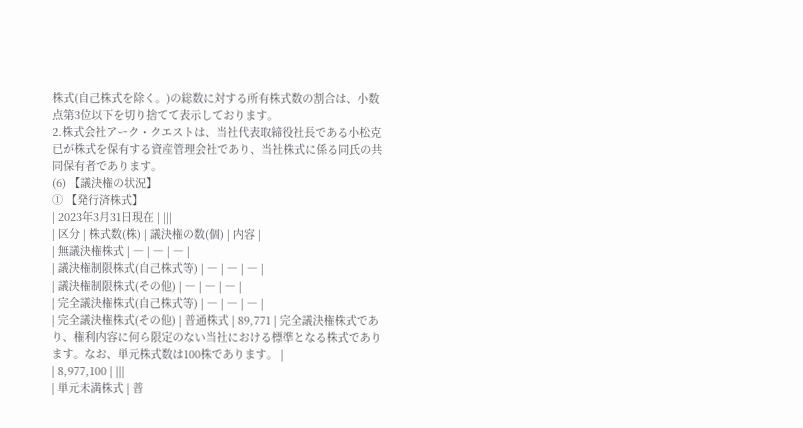株式(自己株式を除く。)の総数に対する所有株式数の割合は、小数点第3位以下を切り捨てて表示しております。
2.株式会社アーク・クエストは、当社代表取締役社長である小松克已が株式を保有する資産管理会社であり、当社株式に係る同氏の共同保有者であります。
(6) 【議決権の状況】
① 【発行済株式】
| 2023年3月31日現在 | |||
| 区分 | 株式数(株) | 議決権の数(個) | 内容 |
| 無議決権株式 | ― | ― | ― |
| 議決権制限株式(自己株式等) | ― | ― | ― |
| 議決権制限株式(その他) | ― | ― | ― |
| 完全議決権株式(自己株式等) | ― | ― | ― |
| 完全議決権株式(その他) | 普通株式 | 89,771 | 完全議決権株式であり、権利内容に何ら限定のない当社における標準となる株式であります。なお、単元株式数は100株であります。 |
| 8,977,100 | |||
| 単元未満株式 | 普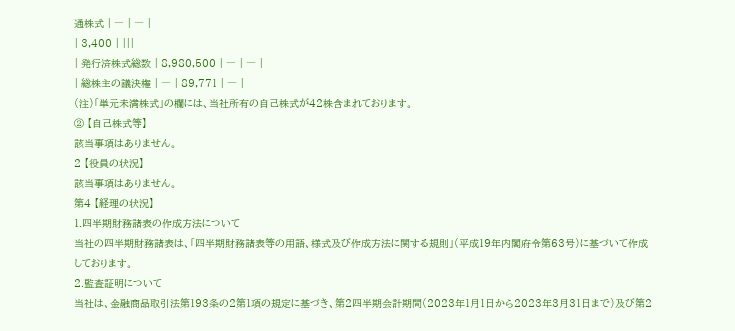通株式 | ― | ― |
| 3,400 | |||
| 発行済株式総数 | 8,980,500 | ― | ― |
| 総株主の議決権 | ― | 89,771 | ― |
(注)「単元未満株式」の欄には、当社所有の自己株式が42株含まれております。
② 【自己株式等】
該当事項はありません。
2 【役員の状況】
該当事項はありません。
第4 【経理の状況】
1.四半期財務諸表の作成方法について
当社の四半期財務諸表は、「四半期財務諸表等の用語、様式及び作成方法に関する規則」(平成19年内閣府令第63号)に基づいて作成しております。
2.監査証明について
当社は、金融商品取引法第193条の2第1項の規定に基づき、第2四半期会計期間(2023年1月1日から2023年3月31日まで)及び第2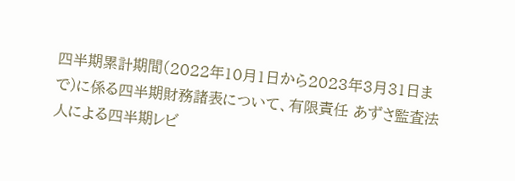四半期累計期間(2022年10月1日から2023年3月31日まで)に係る四半期財務諸表について、有限責任 あずさ監査法人による四半期レビ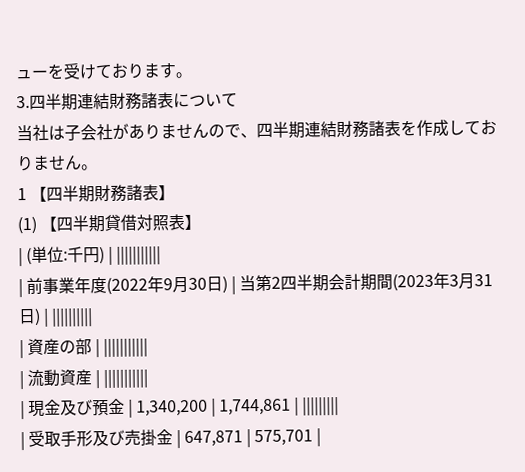ューを受けております。
3.四半期連結財務諸表について
当社は子会社がありませんので、四半期連結財務諸表を作成しておりません。
1 【四半期財務諸表】
(1) 【四半期貸借対照表】
| (単位:千円) | |||||||||||
| 前事業年度(2022年9月30日) | 当第2四半期会計期間(2023年3月31日) | ||||||||||
| 資産の部 | |||||||||||
| 流動資産 | |||||||||||
| 現金及び預金 | 1,340,200 | 1,744,861 | |||||||||
| 受取手形及び売掛金 | 647,871 | 575,701 |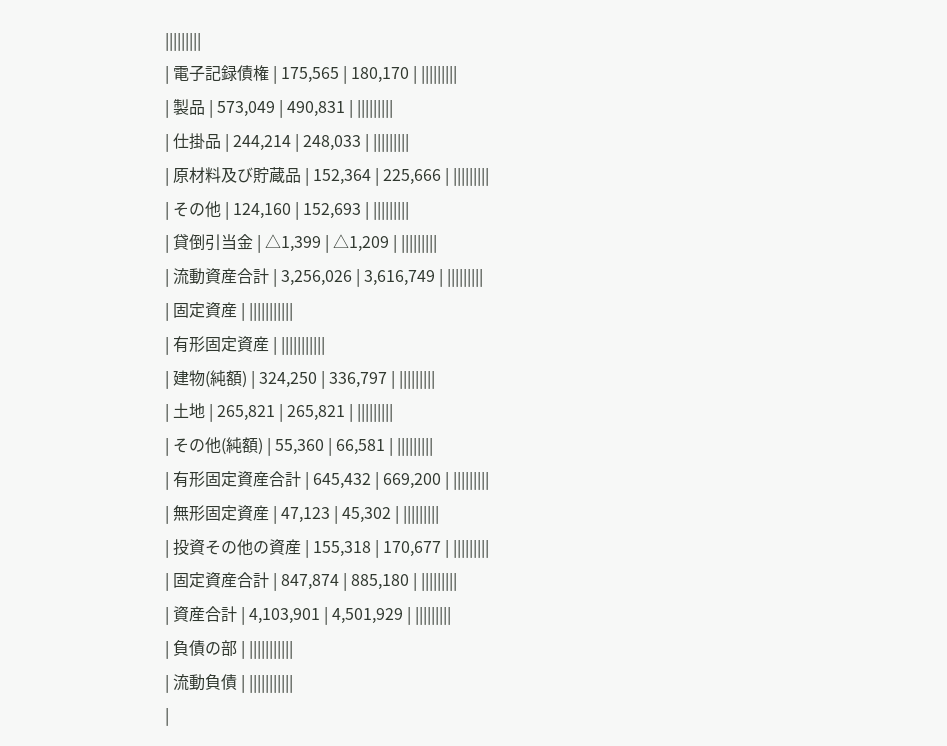|||||||||
| 電子記録債権 | 175,565 | 180,170 | |||||||||
| 製品 | 573,049 | 490,831 | |||||||||
| 仕掛品 | 244,214 | 248,033 | |||||||||
| 原材料及び貯蔵品 | 152,364 | 225,666 | |||||||||
| その他 | 124,160 | 152,693 | |||||||||
| 貸倒引当金 | △1,399 | △1,209 | |||||||||
| 流動資産合計 | 3,256,026 | 3,616,749 | |||||||||
| 固定資産 | |||||||||||
| 有形固定資産 | |||||||||||
| 建物(純額) | 324,250 | 336,797 | |||||||||
| 土地 | 265,821 | 265,821 | |||||||||
| その他(純額) | 55,360 | 66,581 | |||||||||
| 有形固定資産合計 | 645,432 | 669,200 | |||||||||
| 無形固定資産 | 47,123 | 45,302 | |||||||||
| 投資その他の資産 | 155,318 | 170,677 | |||||||||
| 固定資産合計 | 847,874 | 885,180 | |||||||||
| 資産合計 | 4,103,901 | 4,501,929 | |||||||||
| 負債の部 | |||||||||||
| 流動負債 | |||||||||||
|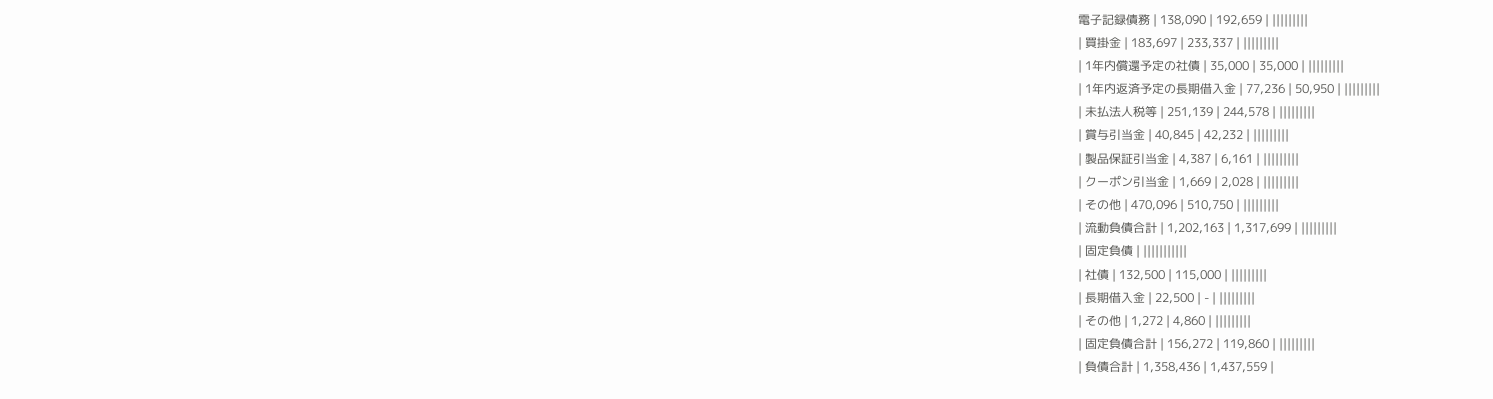電子記録債務 | 138,090 | 192,659 | |||||||||
| 買掛金 | 183,697 | 233,337 | |||||||||
| 1年内償還予定の社債 | 35,000 | 35,000 | |||||||||
| 1年内返済予定の長期借入金 | 77,236 | 50,950 | |||||||||
| 未払法人税等 | 251,139 | 244,578 | |||||||||
| 賞与引当金 | 40,845 | 42,232 | |||||||||
| 製品保証引当金 | 4,387 | 6,161 | |||||||||
| クーポン引当金 | 1,669 | 2,028 | |||||||||
| その他 | 470,096 | 510,750 | |||||||||
| 流動負債合計 | 1,202,163 | 1,317,699 | |||||||||
| 固定負債 | |||||||||||
| 社債 | 132,500 | 115,000 | |||||||||
| 長期借入金 | 22,500 | - | |||||||||
| その他 | 1,272 | 4,860 | |||||||||
| 固定負債合計 | 156,272 | 119,860 | |||||||||
| 負債合計 | 1,358,436 | 1,437,559 |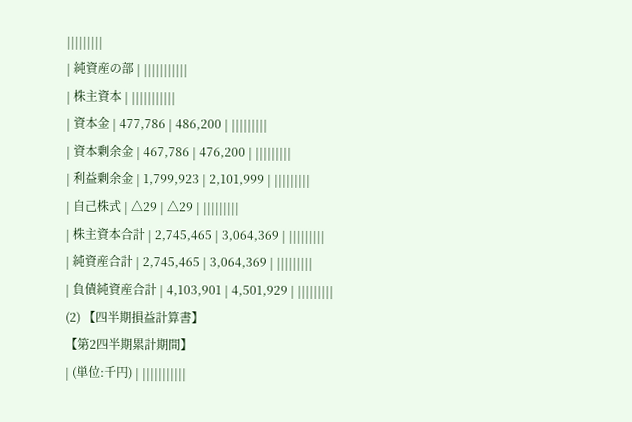|||||||||
| 純資産の部 | |||||||||||
| 株主資本 | |||||||||||
| 資本金 | 477,786 | 486,200 | |||||||||
| 資本剰余金 | 467,786 | 476,200 | |||||||||
| 利益剰余金 | 1,799,923 | 2,101,999 | |||||||||
| 自己株式 | △29 | △29 | |||||||||
| 株主資本合計 | 2,745,465 | 3,064,369 | |||||||||
| 純資産合計 | 2,745,465 | 3,064,369 | |||||||||
| 負債純資産合計 | 4,103,901 | 4,501,929 | |||||||||
(2) 【四半期損益計算書】
【第2四半期累計期間】
| (単位:千円) | |||||||||||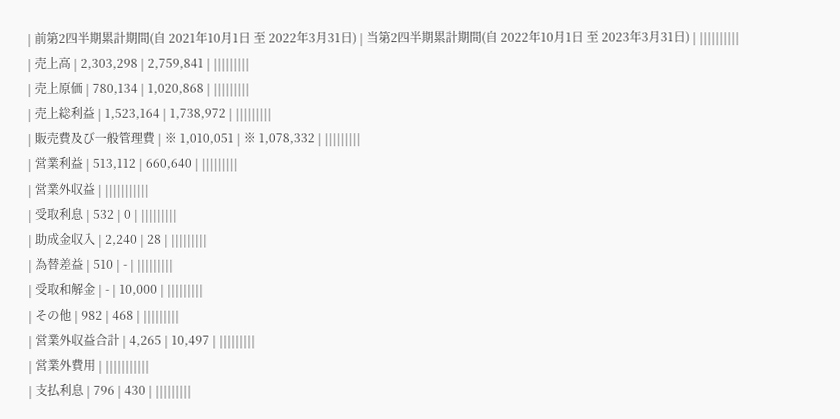| 前第2四半期累計期間(自 2021年10月1日 至 2022年3月31日) | 当第2四半期累計期間(自 2022年10月1日 至 2023年3月31日) | ||||||||||
| 売上高 | 2,303,298 | 2,759,841 | |||||||||
| 売上原価 | 780,134 | 1,020,868 | |||||||||
| 売上総利益 | 1,523,164 | 1,738,972 | |||||||||
| 販売費及び一般管理費 | ※ 1,010,051 | ※ 1,078,332 | |||||||||
| 営業利益 | 513,112 | 660,640 | |||||||||
| 営業外収益 | |||||||||||
| 受取利息 | 532 | 0 | |||||||||
| 助成金収入 | 2,240 | 28 | |||||||||
| 為替差益 | 510 | - | |||||||||
| 受取和解金 | - | 10,000 | |||||||||
| その他 | 982 | 468 | |||||||||
| 営業外収益合計 | 4,265 | 10,497 | |||||||||
| 営業外費用 | |||||||||||
| 支払利息 | 796 | 430 | |||||||||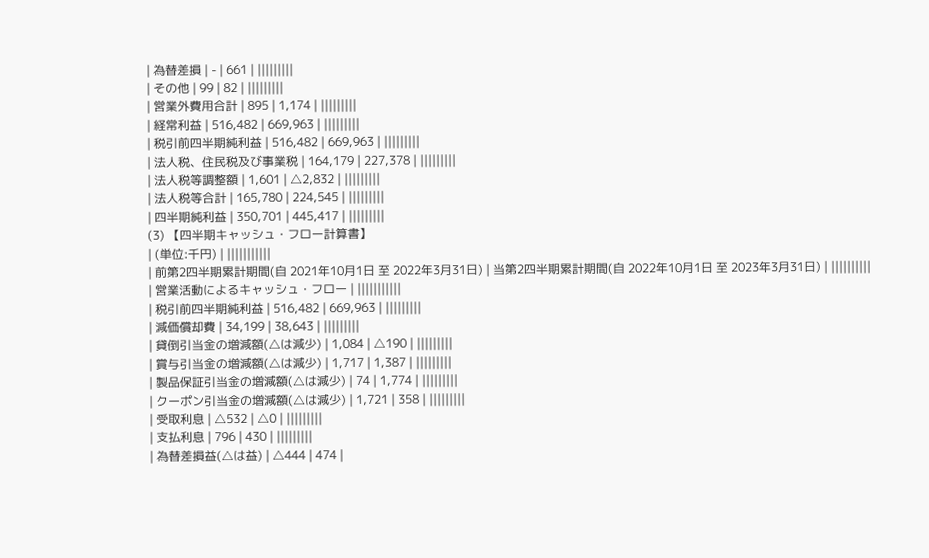| 為替差損 | - | 661 | |||||||||
| その他 | 99 | 82 | |||||||||
| 営業外費用合計 | 895 | 1,174 | |||||||||
| 経常利益 | 516,482 | 669,963 | |||||||||
| 税引前四半期純利益 | 516,482 | 669,963 | |||||||||
| 法人税、住民税及び事業税 | 164,179 | 227,378 | |||||||||
| 法人税等調整額 | 1,601 | △2,832 | |||||||||
| 法人税等合計 | 165,780 | 224,545 | |||||||||
| 四半期純利益 | 350,701 | 445,417 | |||||||||
(3) 【四半期キャッシュ・フロー計算書】
| (単位:千円) | |||||||||||
| 前第2四半期累計期間(自 2021年10月1日 至 2022年3月31日) | 当第2四半期累計期間(自 2022年10月1日 至 2023年3月31日) | ||||||||||
| 営業活動によるキャッシュ・フロー | |||||||||||
| 税引前四半期純利益 | 516,482 | 669,963 | |||||||||
| 減価償却費 | 34,199 | 38,643 | |||||||||
| 貸倒引当金の増減額(△は減少) | 1,084 | △190 | |||||||||
| 賞与引当金の増減額(△は減少) | 1,717 | 1,387 | |||||||||
| 製品保証引当金の増減額(△は減少) | 74 | 1,774 | |||||||||
| クーポン引当金の増減額(△は減少) | 1,721 | 358 | |||||||||
| 受取利息 | △532 | △0 | |||||||||
| 支払利息 | 796 | 430 | |||||||||
| 為替差損益(△は益) | △444 | 474 |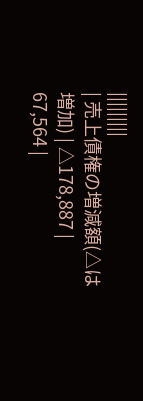|||||||||
| 売上債権の増減額(△は増加) | △178,887 | 67,564 |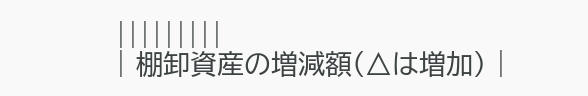|||||||||
| 棚卸資産の増減額(△は増加) |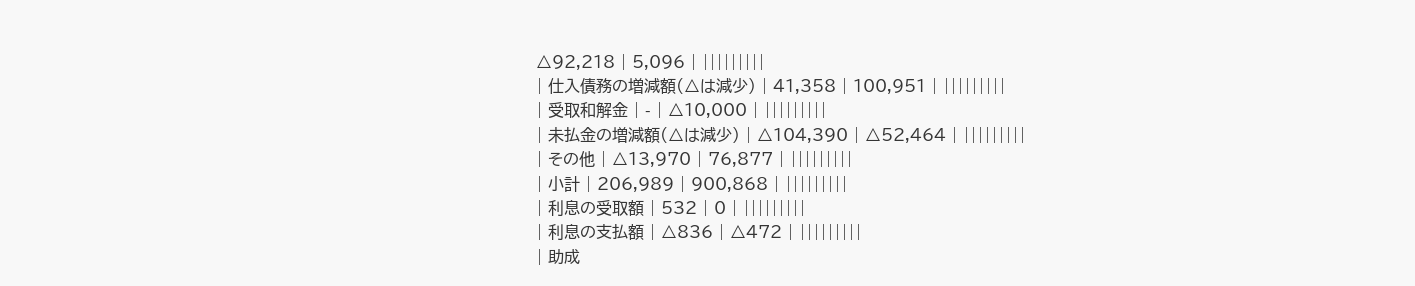△92,218 | 5,096 | |||||||||
| 仕入債務の増減額(△は減少) | 41,358 | 100,951 | |||||||||
| 受取和解金 | - | △10,000 | |||||||||
| 未払金の増減額(△は減少) | △104,390 | △52,464 | |||||||||
| その他 | △13,970 | 76,877 | |||||||||
| 小計 | 206,989 | 900,868 | |||||||||
| 利息の受取額 | 532 | 0 | |||||||||
| 利息の支払額 | △836 | △472 | |||||||||
| 助成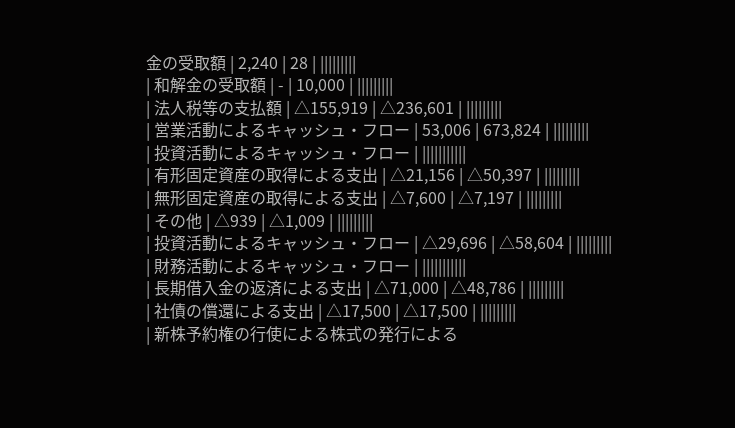金の受取額 | 2,240 | 28 | |||||||||
| 和解金の受取額 | - | 10,000 | |||||||||
| 法人税等の支払額 | △155,919 | △236,601 | |||||||||
| 営業活動によるキャッシュ・フロー | 53,006 | 673,824 | |||||||||
| 投資活動によるキャッシュ・フロー | |||||||||||
| 有形固定資産の取得による支出 | △21,156 | △50,397 | |||||||||
| 無形固定資産の取得による支出 | △7,600 | △7,197 | |||||||||
| その他 | △939 | △1,009 | |||||||||
| 投資活動によるキャッシュ・フロー | △29,696 | △58,604 | |||||||||
| 財務活動によるキャッシュ・フロー | |||||||||||
| 長期借入金の返済による支出 | △71,000 | △48,786 | |||||||||
| 社債の償還による支出 | △17,500 | △17,500 | |||||||||
| 新株予約権の行使による株式の発行による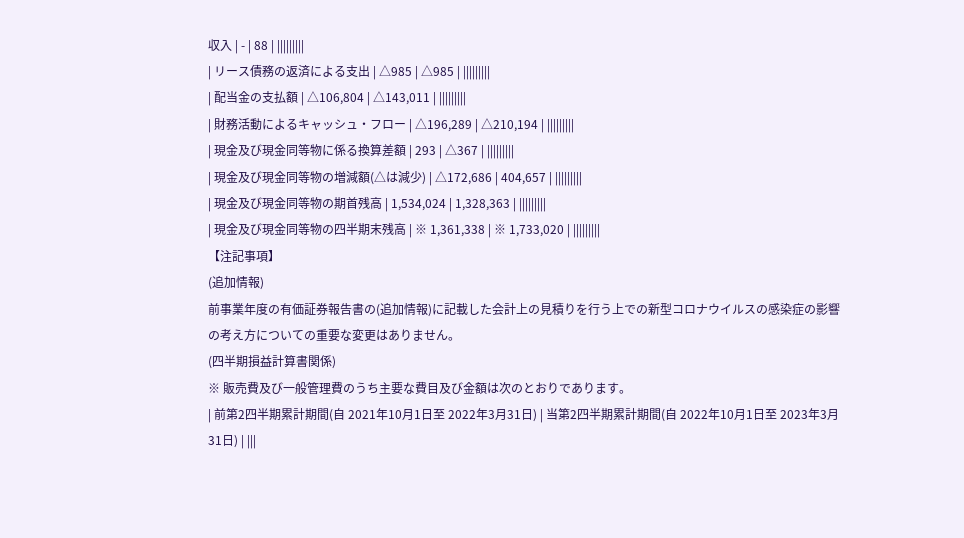収入 | - | 88 | |||||||||
| リース債務の返済による支出 | △985 | △985 | |||||||||
| 配当金の支払額 | △106,804 | △143,011 | |||||||||
| 財務活動によるキャッシュ・フロー | △196,289 | △210,194 | |||||||||
| 現金及び現金同等物に係る換算差額 | 293 | △367 | |||||||||
| 現金及び現金同等物の増減額(△は減少) | △172,686 | 404,657 | |||||||||
| 現金及び現金同等物の期首残高 | 1,534,024 | 1,328,363 | |||||||||
| 現金及び現金同等物の四半期末残高 | ※ 1,361,338 | ※ 1,733,020 | |||||||||
【注記事項】
(追加情報)
前事業年度の有価証券報告書の(追加情報)に記載した会計上の見積りを行う上での新型コロナウイルスの感染症の影響の考え方についての重要な変更はありません。
(四半期損益計算書関係)
※ 販売費及び一般管理費のうち主要な費目及び金額は次のとおりであります。
| 前第2四半期累計期間(自 2021年10月1日至 2022年3月31日) | 当第2四半期累計期間(自 2022年10月1日至 2023年3月31日) | |||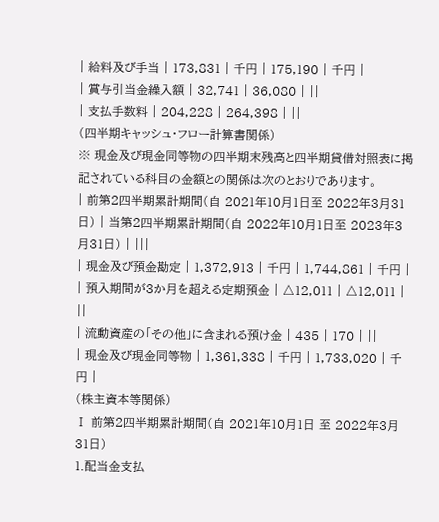| 給料及び手当 | 173,831 | 千円 | 175,190 | 千円 |
| 賞与引当金繰入額 | 32,741 | 36,080 | ||
| 支払手数料 | 204,228 | 264,398 | ||
(四半期キャッシュ・フロー計算書関係)
※ 現金及び現金同等物の四半期末残高と四半期貸借対照表に掲記されている科目の金額との関係は次のとおりであります。
| 前第2四半期累計期間(自 2021年10月1日至 2022年3月31日) | 当第2四半期累計期間(自 2022年10月1日至 2023年3月31日) | |||
| 現金及び預金勘定 | 1,372,913 | 千円 | 1,744,861 | 千円 |
| 預入期間が3か月を超える定期預金 | △12,011 | △12,011 | ||
| 流動資産の「その他」に含まれる預け金 | 435 | 170 | ||
| 現金及び現金同等物 | 1,361,338 | 千円 | 1,733,020 | 千円 |
(株主資本等関係)
Ⅰ 前第2四半期累計期間(自 2021年10月1日 至 2022年3月31日)
1.配当金支払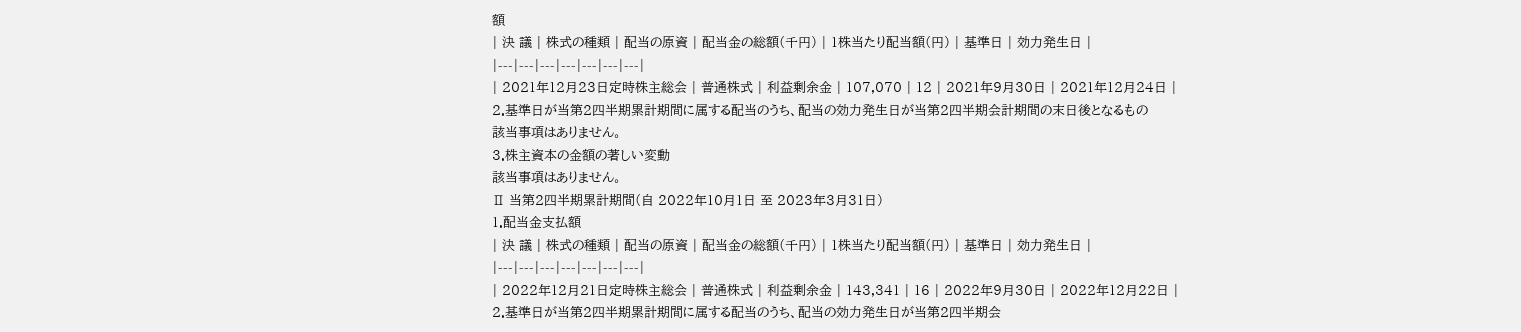額
| 決 議 | 株式の種類 | 配当の原資 | 配当金の総額(千円) | 1株当たり配当額(円) | 基準日 | 効力発生日 |
|---|---|---|---|---|---|---|
| 2021年12月23日定時株主総会 | 普通株式 | 利益剰余金 | 107,070 | 12 | 2021年9月30日 | 2021年12月24日 |
2.基準日が当第2四半期累計期間に属する配当のうち、配当の効力発生日が当第2四半期会計期間の末日後となるもの
該当事項はありません。
3.株主資本の金額の著しい変動
該当事項はありません。
Ⅱ 当第2四半期累計期間(自 2022年10月1日 至 2023年3月31日)
1.配当金支払額
| 決 議 | 株式の種類 | 配当の原資 | 配当金の総額(千円) | 1株当たり配当額(円) | 基準日 | 効力発生日 |
|---|---|---|---|---|---|---|
| 2022年12月21日定時株主総会 | 普通株式 | 利益剰余金 | 143,341 | 16 | 2022年9月30日 | 2022年12月22日 |
2.基準日が当第2四半期累計期間に属する配当のうち、配当の効力発生日が当第2四半期会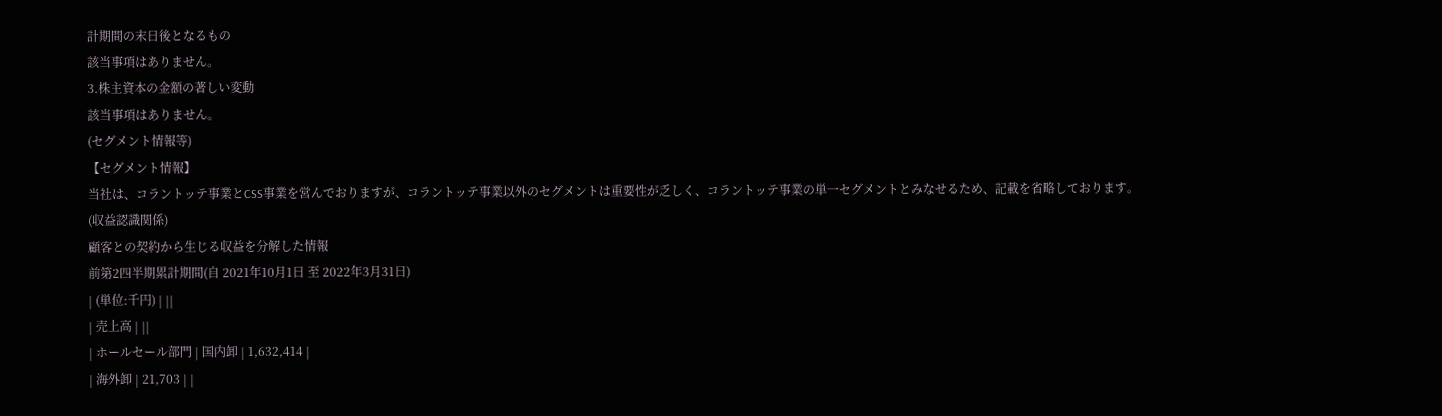計期間の末日後となるもの
該当事項はありません。
3.株主資本の金額の著しい変動
該当事項はありません。
(セグメント情報等)
【セグメント情報】
当社は、コラントッテ事業とCSS事業を営んでおりますが、コラントッテ事業以外のセグメントは重要性が乏しく、コラントッテ事業の単一セグメントとみなせるため、記載を省略しております。
(収益認識関係)
顧客との契約から生じる収益を分解した情報
前第2四半期累計期間(自 2021年10月1日 至 2022年3月31日)
| (単位:千円) | ||
| 売上高 | ||
| ホールセール部門 | 国内卸 | 1,632,414 |
| 海外卸 | 21,703 | |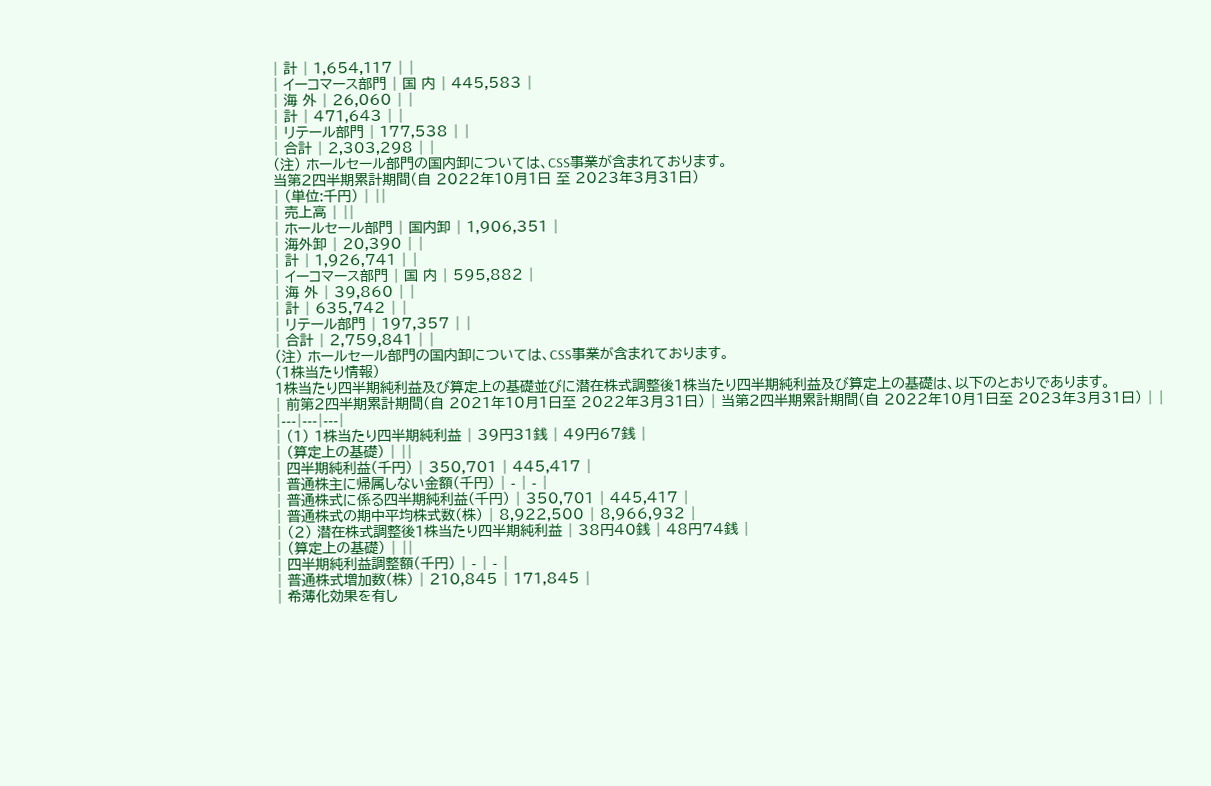| 計 | 1,654,117 | |
| イーコマース部門 | 国 内 | 445,583 |
| 海 外 | 26,060 | |
| 計 | 471,643 | |
| リテール部門 | 177,538 | |
| 合計 | 2,303,298 | |
(注) ホールセール部門の国内卸については、CSS事業が含まれております。
当第2四半期累計期間(自 2022年10月1日 至 2023年3月31日)
| (単位:千円) | ||
| 売上高 | ||
| ホールセール部門 | 国内卸 | 1,906,351 |
| 海外卸 | 20,390 | |
| 計 | 1,926,741 | |
| イーコマース部門 | 国 内 | 595,882 |
| 海 外 | 39,860 | |
| 計 | 635,742 | |
| リテール部門 | 197,357 | |
| 合計 | 2,759,841 | |
(注) ホールセール部門の国内卸については、CSS事業が含まれております。
(1株当たり情報)
1株当たり四半期純利益及び算定上の基礎並びに潜在株式調整後1株当たり四半期純利益及び算定上の基礎は、以下のとおりであります。
| 前第2四半期累計期間(自 2021年10月1日至 2022年3月31日) | 当第2四半期累計期間(自 2022年10月1日至 2023年3月31日) | |
|---|---|---|
| (1) 1株当たり四半期純利益 | 39円31銭 | 49円67銭 |
| (算定上の基礎) | ||
| 四半期純利益(千円) | 350,701 | 445,417 |
| 普通株主に帰属しない金額(千円) | - | - |
| 普通株式に係る四半期純利益(千円) | 350,701 | 445,417 |
| 普通株式の期中平均株式数(株) | 8,922,500 | 8,966,932 |
| (2) 潜在株式調整後1株当たり四半期純利益 | 38円40銭 | 48円74銭 |
| (算定上の基礎) | ||
| 四半期純利益調整額(千円) | - | - |
| 普通株式増加数(株) | 210,845 | 171,845 |
| 希薄化効果を有し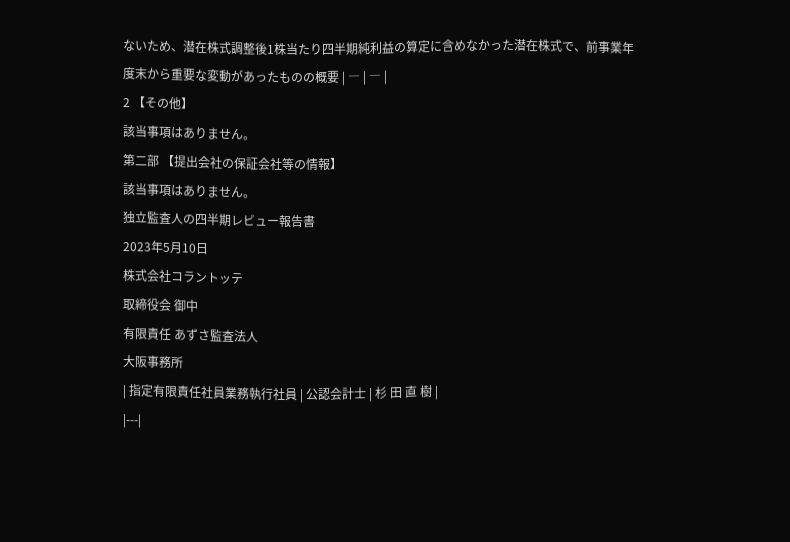ないため、潜在株式調整後1株当たり四半期純利益の算定に含めなかった潜在株式で、前事業年度末から重要な変動があったものの概要 | ― | ― |
2 【その他】
該当事項はありません。
第二部 【提出会社の保証会社等の情報】
該当事項はありません。
独立監査人の四半期レビュー報告書
2023年5月10日
株式会社コラントッテ
取締役会 御中
有限責任 あずさ監査法人
大阪事務所
| 指定有限責任社員業務執行社員 | 公認会計士 | 杉 田 直 樹 |
|---|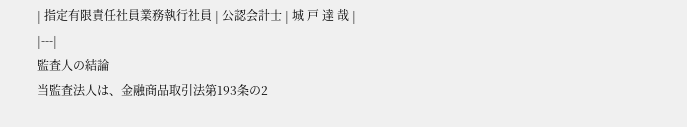| 指定有限責任社員業務執行社員 | 公認会計士 | 城 戸 達 哉 |
|---|
監査人の結論
当監査法人は、金融商品取引法第193条の2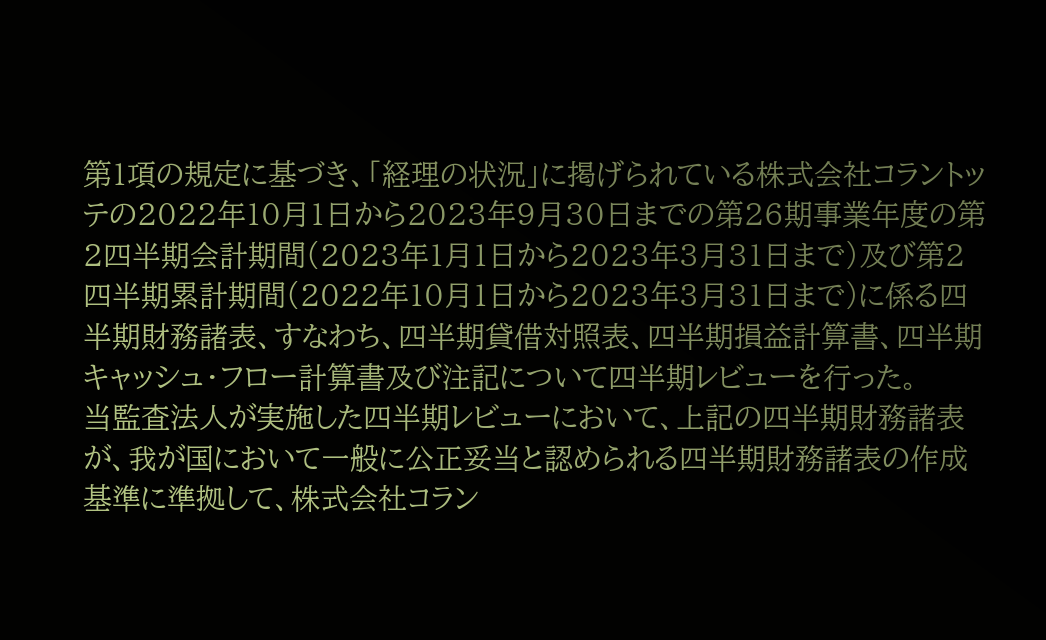第1項の規定に基づき、「経理の状況」に掲げられている株式会社コラントッテの2022年10月1日から2023年9月30日までの第26期事業年度の第2四半期会計期間(2023年1月1日から2023年3月31日まで)及び第2四半期累計期間(2022年10月1日から2023年3月31日まで)に係る四半期財務諸表、すなわち、四半期貸借対照表、四半期損益計算書、四半期キャッシュ・フロー計算書及び注記について四半期レビューを行った。
当監査法人が実施した四半期レビューにおいて、上記の四半期財務諸表が、我が国において一般に公正妥当と認められる四半期財務諸表の作成基準に準拠して、株式会社コラン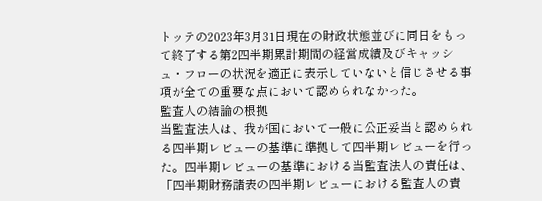トッテの2023年3月31日現在の財政状態並びに同日をもって終了する第2四半期累計期間の経営成績及びキャッシュ・フローの状況を適正に表示していないと信じさせる事項が全ての重要な点において認められなかった。
監査人の結論の根拠
当監査法人は、我が国において一般に公正妥当と認められる四半期レビューの基準に準拠して四半期レビューを行った。四半期レビューの基準における当監査法人の責任は、「四半期財務諸表の四半期レビューにおける監査人の責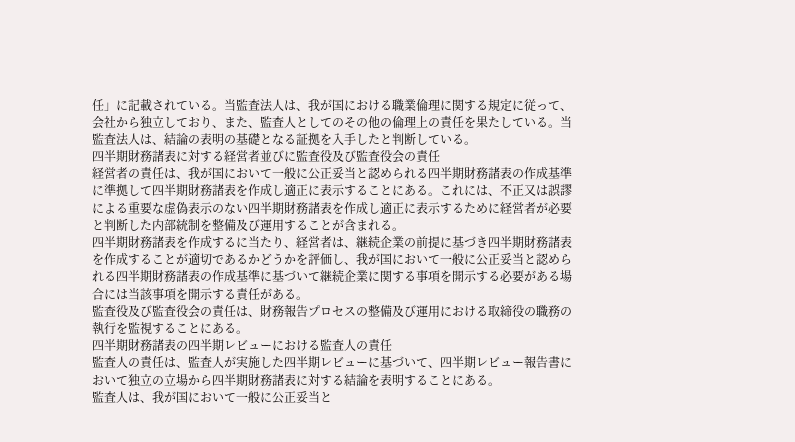任」に記載されている。当監査法人は、我が国における職業倫理に関する規定に従って、会社から独立しており、また、監査人としてのその他の倫理上の責任を果たしている。当監査法人は、結論の表明の基礎となる証拠を入手したと判断している。
四半期財務諸表に対する経営者並びに監査役及び監査役会の責任
経営者の責任は、我が国において一般に公正妥当と認められる四半期財務諸表の作成基準に準拠して四半期財務諸表を作成し適正に表示することにある。これには、不正又は誤謬による重要な虚偽表示のない四半期財務諸表を作成し適正に表示するために経営者が必要と判断した内部統制を整備及び運用することが含まれる。
四半期財務諸表を作成するに当たり、経営者は、継続企業の前提に基づき四半期財務諸表を作成することが適切であるかどうかを評価し、我が国において一般に公正妥当と認められる四半期財務諸表の作成基準に基づいて継続企業に関する事項を開示する必要がある場合には当該事項を開示する責任がある。
監査役及び監査役会の責任は、財務報告プロセスの整備及び運用における取締役の職務の執行を監視することにある。
四半期財務諸表の四半期レビューにおける監査人の責任
監査人の責任は、監査人が実施した四半期レビューに基づいて、四半期レビュー報告書において独立の立場から四半期財務諸表に対する結論を表明することにある。
監査人は、我が国において一般に公正妥当と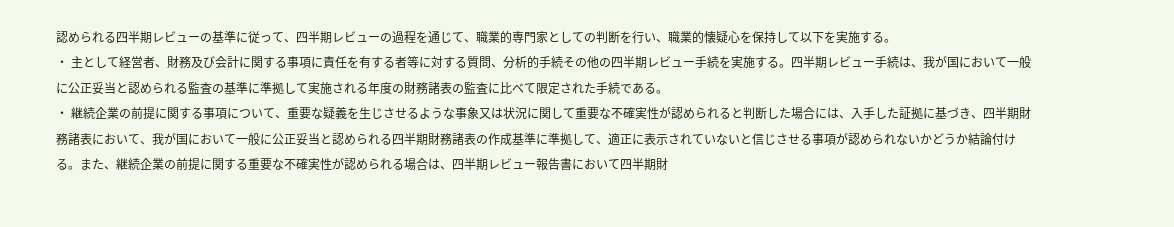認められる四半期レビューの基準に従って、四半期レビューの過程を通じて、職業的専門家としての判断を行い、職業的懐疑心を保持して以下を実施する。
・ 主として経営者、財務及び会計に関する事項に責任を有する者等に対する質問、分析的手続その他の四半期レビュー手続を実施する。四半期レビュー手続は、我が国において一般に公正妥当と認められる監査の基準に準拠して実施される年度の財務諸表の監査に比べて限定された手続である。
・ 継続企業の前提に関する事項について、重要な疑義を生じさせるような事象又は状況に関して重要な不確実性が認められると判断した場合には、入手した証拠に基づき、四半期財務諸表において、我が国において一般に公正妥当と認められる四半期財務諸表の作成基準に準拠して、適正に表示されていないと信じさせる事項が認められないかどうか結論付ける。また、継続企業の前提に関する重要な不確実性が認められる場合は、四半期レビュー報告書において四半期財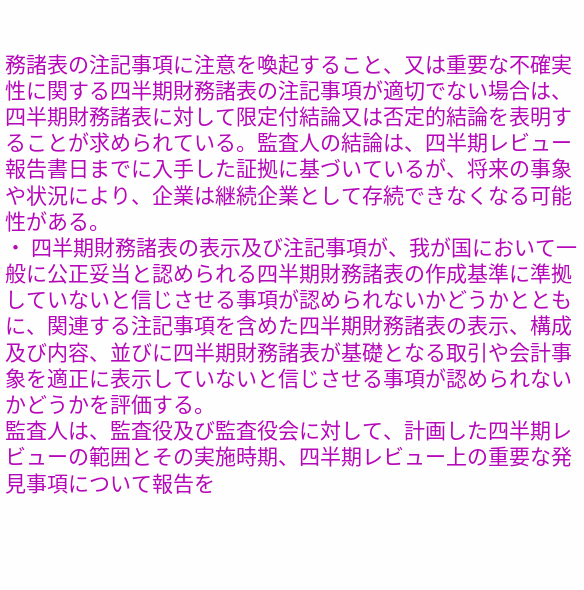務諸表の注記事項に注意を喚起すること、又は重要な不確実性に関する四半期財務諸表の注記事項が適切でない場合は、四半期財務諸表に対して限定付結論又は否定的結論を表明することが求められている。監査人の結論は、四半期レビュー報告書日までに入手した証拠に基づいているが、将来の事象や状況により、企業は継続企業として存続できなくなる可能性がある。
・ 四半期財務諸表の表示及び注記事項が、我が国において一般に公正妥当と認められる四半期財務諸表の作成基準に準拠していないと信じさせる事項が認められないかどうかとともに、関連する注記事項を含めた四半期財務諸表の表示、構成及び内容、並びに四半期財務諸表が基礎となる取引や会計事象を適正に表示していないと信じさせる事項が認められないかどうかを評価する。
監査人は、監査役及び監査役会に対して、計画した四半期レビューの範囲とその実施時期、四半期レビュー上の重要な発見事項について報告を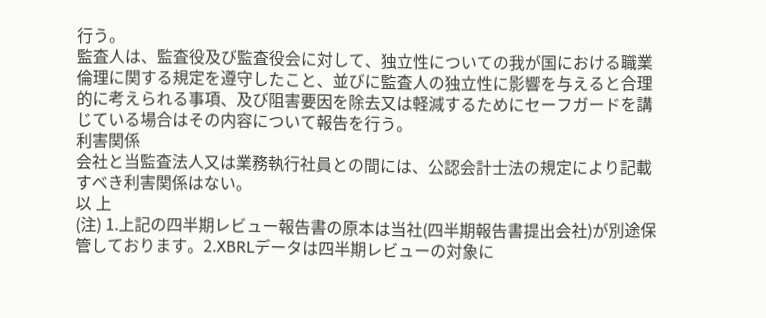行う。
監査人は、監査役及び監査役会に対して、独立性についての我が国における職業倫理に関する規定を遵守したこと、並びに監査人の独立性に影響を与えると合理的に考えられる事項、及び阻害要因を除去又は軽減するためにセーフガードを講じている場合はその内容について報告を行う。
利害関係
会社と当監査法人又は業務執行社員との間には、公認会計士法の規定により記載すべき利害関係はない。
以 上
(注) 1.上記の四半期レビュー報告書の原本は当社(四半期報告書提出会社)が別途保管しております。2.XBRLデータは四半期レビューの対象に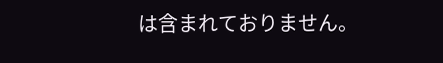は含まれておりません。